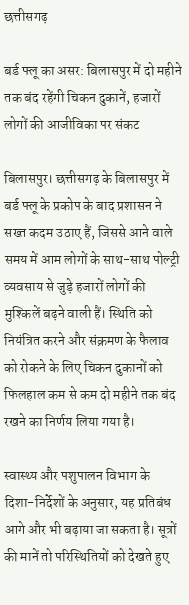छत्तीसगढ़

बर्ड फ्लू का असर: बिलासपुर में दो महीने तक बंद रहेंगी चिकन दुकानें, हजारों लोगों की आजीविका पर संकट

बिलासपुर। छत्तीसगढ़ के बिलासपुर में बर्ड फ्लू के प्रकोप के बाद प्रशासन ने सख्त कदम उठाए हैं, जिससे आने वाले समय में आम लोगों के साथ-साथ पोल्ट्री व्यवसाय से जुड़े हजारों लोगों की मुश्किलें बढ़ने वाली हैं। स्थिति को नियंत्रित करने और संक्रमण के फैलाव को रोकने के लिए चिकन दुकानों को फिलहाल कम से कम दो महीने तक बंद रखने का निर्णय लिया गया है।

स्वास्थ्य और पशुपालन विभाग के दिशा-निर्देशों के अनुसार, यह प्रतिबंध आगे और भी बढ़ाया जा सकता है। सूत्रों की मानें तो परिस्थितियों को देखते हुए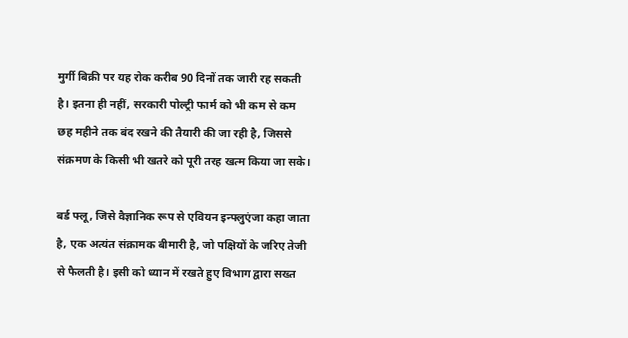मुर्गी बिक्री पर यह रोक करीब 90 दिनों तक जारी रह सकती है। इतना ही नहीं, सरकारी पोल्ट्री फार्म को भी कम से कम छह महीने तक बंद रखने की तैयारी की जा रही है, जिससे संक्रमण के किसी भी खतरे को पूरी तरह खत्म किया जा सके।

बर्ड फ्लू, जिसे वैज्ञानिक रूप से एवियन इन्फ्लुएंजा कहा जाता है, एक अत्यंत संक्रामक बीमारी है, जो पक्षियों के जरिए तेजी से फैलती है। इसी को ध्यान में रखते हुए विभाग द्वारा सख्त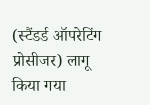(स्टैंडर्ड ऑपरेटिंग प्रोसीजर) लागू किया गया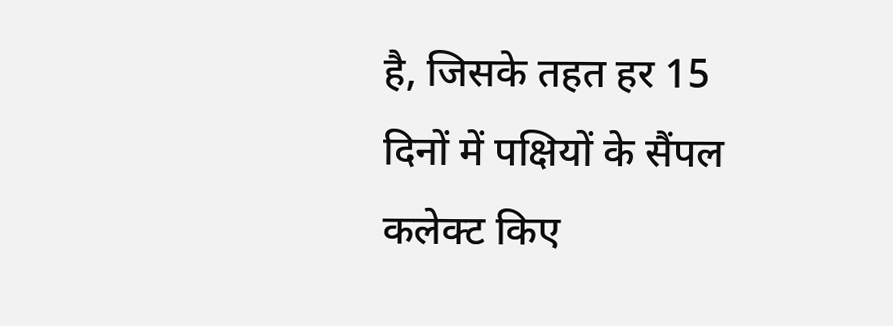है, जिसके तहत हर 15 दिनों में पक्षियों के सैंपल कलेक्ट किए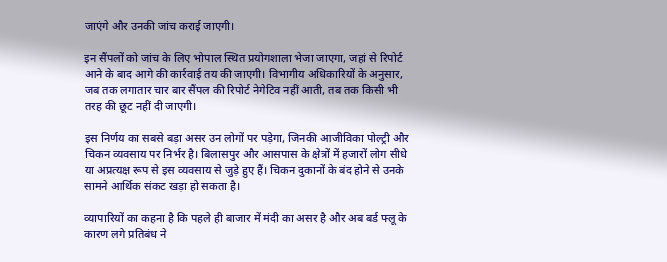जाएंगे और उनकी जांच कराई जाएगी।

इन सैंपलों को जांच के लिए भोपाल स्थित प्रयोगशाला भेजा जाएगा, जहां से रिपोर्ट आने के बाद आगे की कार्रवाई तय की जाएगी। विभागीय अधिकारियों के अनुसार, जब तक लगातार चार बार सैंपल की रिपोर्ट नेगेटिव नहीं आती, तब तक किसी भी तरह की छूट नहीं दी जाएगी।

इस निर्णय का सबसे बड़ा असर उन लोगों पर पड़ेगा, जिनकी आजीविका पोल्ट्री और चिकन व्यवसाय पर निर्भर है। बिलासपुर और आसपास के क्षेत्रों में हजारों लोग सीधे या अप्रत्यक्ष रूप से इस व्यवसाय से जुड़े हुए हैं। चिकन दुकानों के बंद होने से उनके सामने आर्थिक संकट खड़ा हो सकता है।

व्यापारियों का कहना है कि पहले ही बाजार में मंदी का असर है और अब बर्ड फ्लू के कारण लगे प्रतिबंध ने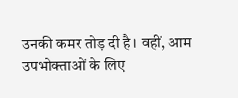उनकी कमर तोड़ दी है। वहीं, आम उपभोक्ताओं के लिए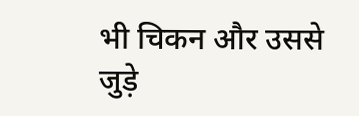भी चिकन और उससे जुड़े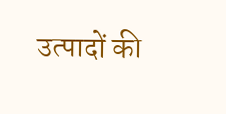उत्पादों की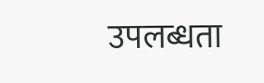उपलब्धता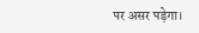पर असर पड़ेगा।